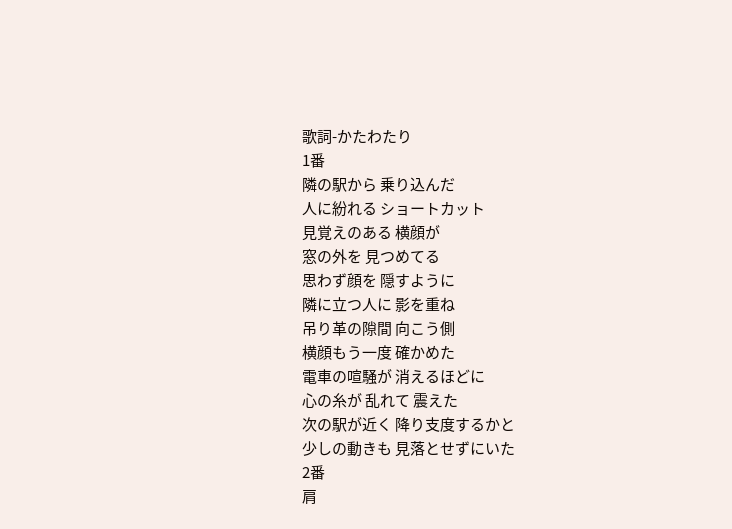歌詞-かたわたり
1番
隣の駅から 乗り込んだ
人に紛れる ショートカット
見覚えのある 横顔が
窓の外を 見つめてる
思わず顔を 隠すように
隣に立つ人に 影を重ね
吊り革の隙間 向こう側
横顔もう一度 確かめた
電車の喧騒が 消えるほどに
心の糸が 乱れて 震えた
次の駅が近く 降り支度するかと
少しの動きも 見落とせずにいた
2番
肩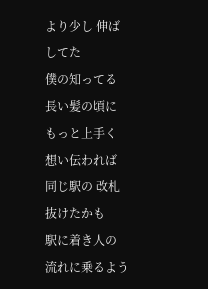より少し 伸ばしてた
僕の知ってる 長い髪の頃に
もっと上手く 想い伝われば
同じ駅の 改札抜けたかも
駅に着き人の 流れに乗るよう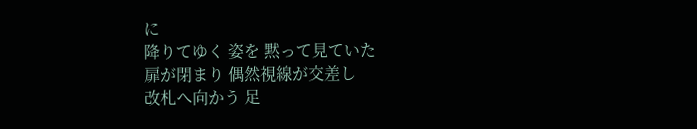に
降りてゆく 姿を 黙って見ていた
扉が閉まり 偶然視線が交差し
改札へ向かう 足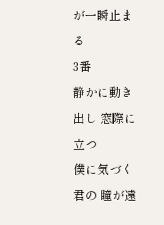が一瞬止まる
3番
静かに動き出し 窓際に立つ
僕に気づく君の 瞳が遠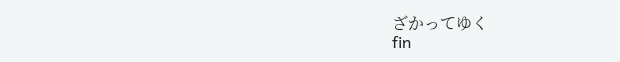ざかってゆく
fin